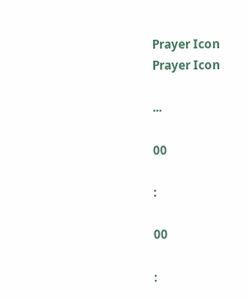Prayer Icon
Prayer Icon

...

00

:

00

: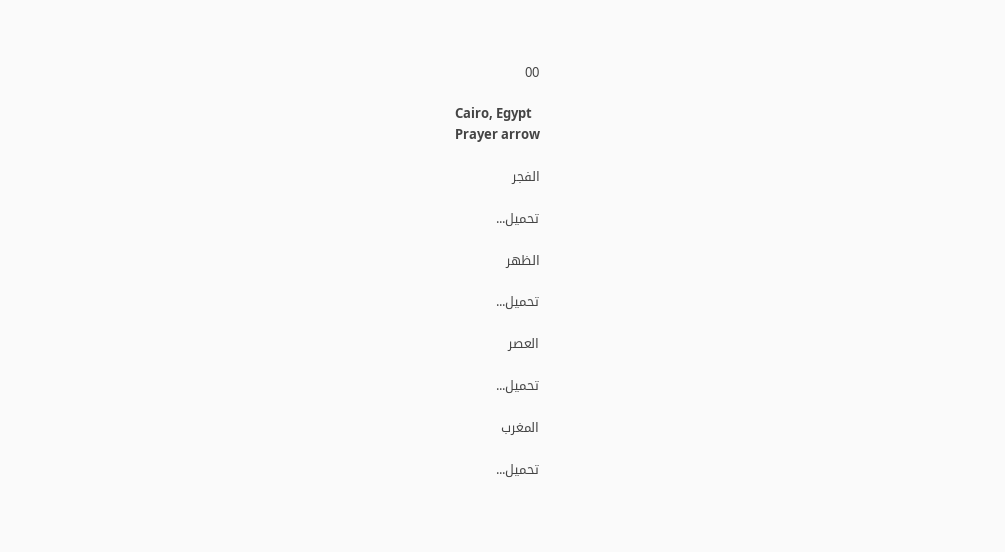00

Cairo, Egypt
Prayer arrow

الفجر

تحميل...

الظهر

تحميل...

العصر

تحميل...

المغرب

تحميل...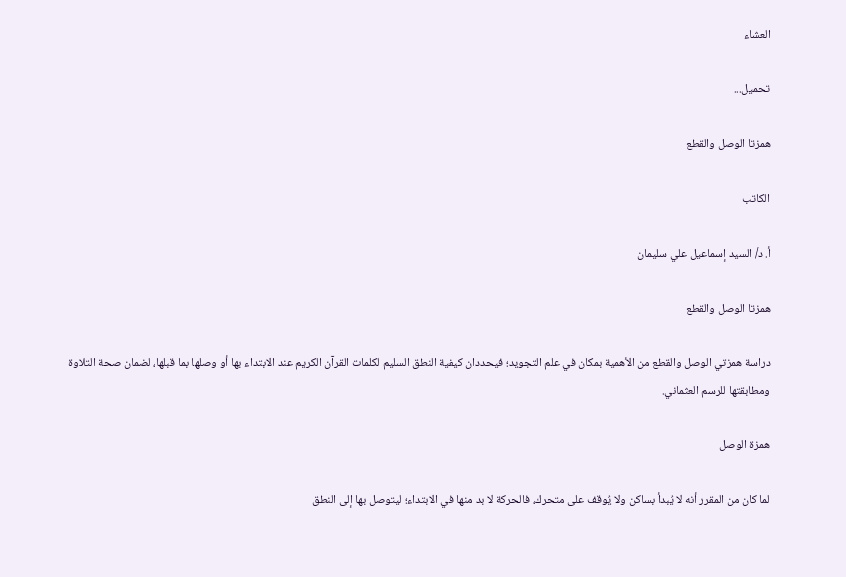العشاء

تحميل...

همزتا الوصل والقطع

الكاتب

أ. د/ السيد إسماعيل علي سليمان

همزتا الوصل والقطع

دراسة همزتي الوصل والقطع من الأهمية بمكان في علم التجويد؛ فيحددان كيفية النطق السليم لكلمات القرآن الكريم عند الابتداء بها أو وصلها بما قبلها، لضمان صحة التلاوة ومطابقتها للرسم العثماني.

همزة الوصل

لما كان من المقرر أنه لا يُبدأ بساكن ولا يُوقف على متحرك، فالحركة لا بد منها في الابتداء؛ ليتوصل بها إلى النطق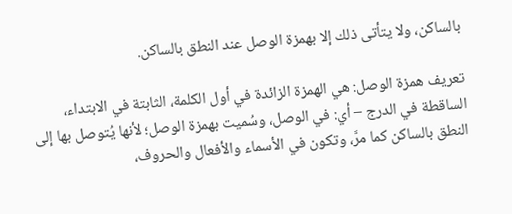بالساكن، ولا يتأتى ذلك إلا بهمزة الوصل عند النطق بالساكن.

تعريف همزة الوصل: هي الهمزة الزائدة في أول الكلمة، الثابتة في الابتداء، الساقطة في الدرج – أي: في الوصل، وسُميت بهمزة الوصل؛ لأنها يُتوصل بها إلى النطق بالساكن كما مرَّ، وتكون في الأسماء والأفعال والحروف،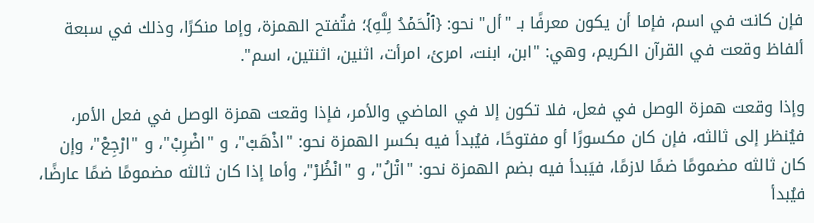فإن كانت في اسم، فإما أن يكون معرفًا بـ "أل" نحو: {ٱلۡحَمۡدُ لِلَّهِ}؛ فتُفتح الهمزة، وإما منكرًا، وذلك في سبعة ألفاظ وقعت في القرآن الكريم، وهي: "ابن، ابنت، امرئ، امرأت، اثنين، اثنتين، اسم".

وإذا وقعت همزة الوصل في فعل، فلا تكون إلا في الماضي والأمر، فإذا وقعت همزة الوصل في فعل الأمر، فيُنظر إلى ثالثه، فإن كان مكسورًا أو مفتوحًا، فيُبدأ فيه بكسر الهمزة نحو: "اذْهَبْ"، و "اضْرِبْ"، و "ارْجِعْ"، وإن كان ثالثه مضمومًا ضمًا لازمًا، فيَبدأ فيه بضم الهمزة نحو: "اتْلُ"، و "انْظُرْ"، وأما إذا كان ثالثه مضمومًا ضمًا عارضًا، فيُبدأ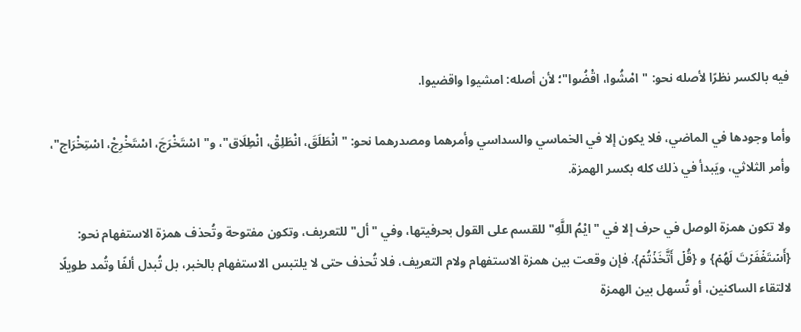فيه بالكسر نظرًا لأصله نحو: "امْشُوا، اقْضُوا"؛ لأن أصله: امشيوا واقضيوا.

وأما وجودها في الماضي، فلا يكون إلا في الخماسي والسداسي وأمرهما ومصدرهما نحو: "انْطَلَقَ، انْطَلِقْ، انْطِلَاق"، و"اسْتَخْرَجَ، اسْتَخْرِجْ، اسْتِخْرَاج"، وأمر الثلاثي، ويَبدأ في ذلك كله بكسر الهمزة.

ولا تكون همزة الوصل في حرف إلا في "ايْمُ اللَّهِ" للقسم على القول بحرفيتها، وفي "أل" للتعريف، وتكون مفتوحة وتُحذف همزة الاستفهام نحو: {أَسۡتَغۡفَرۡتَ لَهُمۡ} و {قُلۡ أَتَّخَذۡتُمۡ}. فإن وقعت بين همزة الاستفهام ولام التعريف، فلا تُحذف حتى لا يلتبس الاستفهام بالخبر، بل تُبدل ألفًا وتُمد طويلًا لالتقاء الساكنين، أو تُسهل بين الهمزة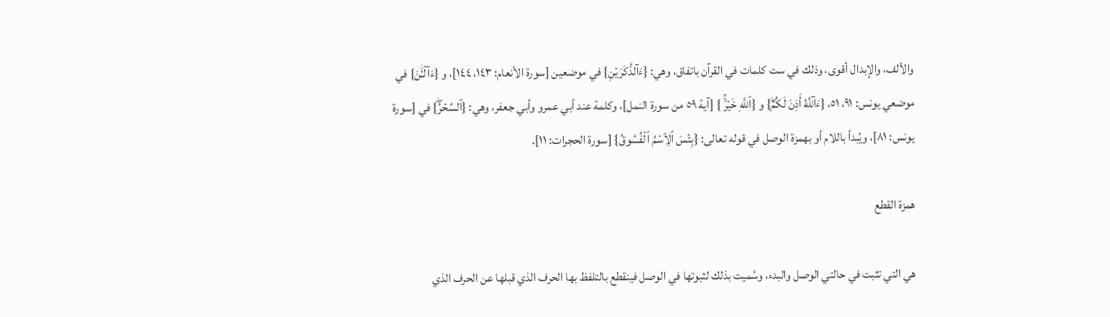والألف، والإبدال أقوى، وذلك في ست كلمات في القرآن باتفاق، وهي: {ءَآلذَّكَرَيۡنِ} في موضعين [سورة الأنعام: ١٤٣، ١٤٤]، و {ءَآلۡـَٰٔنَ} في موضعي يونس: ٩١، ٥١، {ءَآللَّهُ أَذِنَ لَكُمۡۖ} و {ٱللَّهِ خَيۡرٞۚ } [آية ٥٩ من سورة النمل]، وكلمة عند أبي عمرو وأبي جعفر، وهي: {ٱلسِّحۡرُۖ} في [سورة يونس: ٨١]، ويُبدأ باللام أو بهمزة الوصل في قوله تعالى: {بِئۡسَ ٱلِٱسۡمُ ٱلۡفُسُوقُ} [سورة الحجرات: ١١].

همزة القطع

هي التي تثبت في حالتي الوصل والبدء، وسُميت بذلك لثبوتها في الوصل فينقطع بالتلفظ بها الحرف الذي قبلها عن الحرف الذي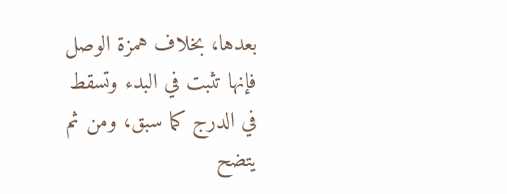بعدها، بخلاف همزة الوصل فإنها تثبت في البدء وتسقط في الدرج كما سبق، ومن ثم يتضح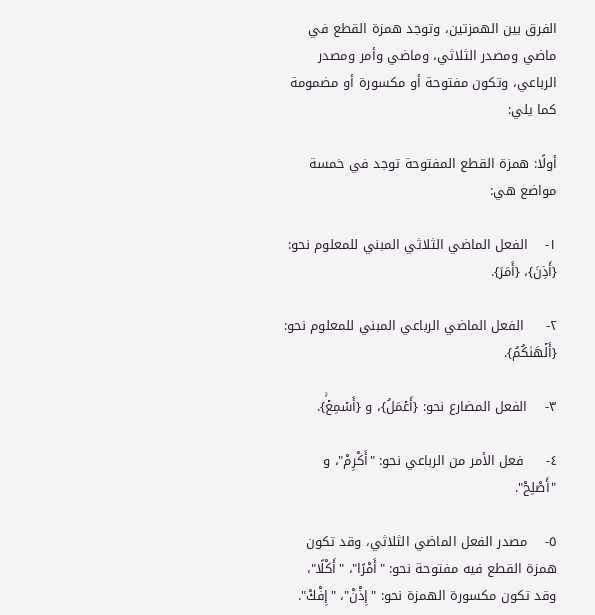الفرق بين الهمزتين، وتوجد همزة القطع في ماضي ومصدر الثلاثي، وماضي وأمر ومصدر الرباعي، وتكون مفتوحة أو مكسورة أو مضمومة كما يلي:

أولًا: همزة القطع المفتوحة توجد في خمسة مواضع هي:

١-    الفعل الماضي الثلاثي المبني للمعلوم نحو: {أَذِنَ}، {أَمَرَ}.

٢-     الفعل الماضي الرباعي المبني للمعلوم نحو: {أَلۡهَىٰكُمُ}.

٣-    الفعل المضارع نحو: {أَعۡمَلُ}، و {أَسۡمِعۡۚ}.

٤-     فعل الأمر من الرباعي نحو: "أَكْرِمْ"، و "أَصْلِحْ".

٥-    مصدر الفعل الماضي الثلاثي، وقد تكون همزة القطع فيه مفتوحة نحو: "أَمْرًا"، "أَكْلًا"، وقد تكون مكسورة الهمزة نحو: "إِذْنْ"، "إِفْكْ".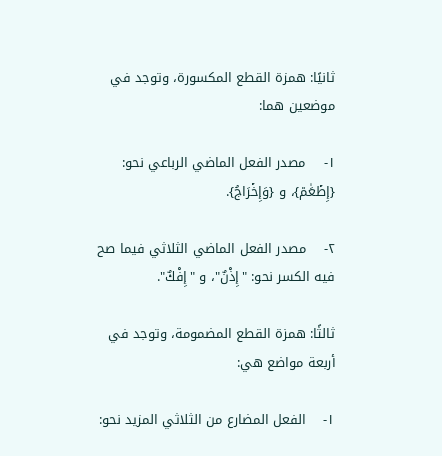ثانيًا: همزة القطع المكسورة، وتوجد في موضعين هما:

١-    مصدر الفعل الماضي الرباعي نحو: {إِطۡعَٰمٞ}، و {وَإِخۡرَاجُ}.

٢-    مصدر الفعل الماضي الثلاثي فيما صح فيه الكسر نحو: "إِذْنٌ"، و "إِفْكٌ".

ثالثًا: همزة القطع المضمومة، وتوجد في أربعة مواضع هي:

١-    الفعل المضارع من الثلاثي المزيد نحو: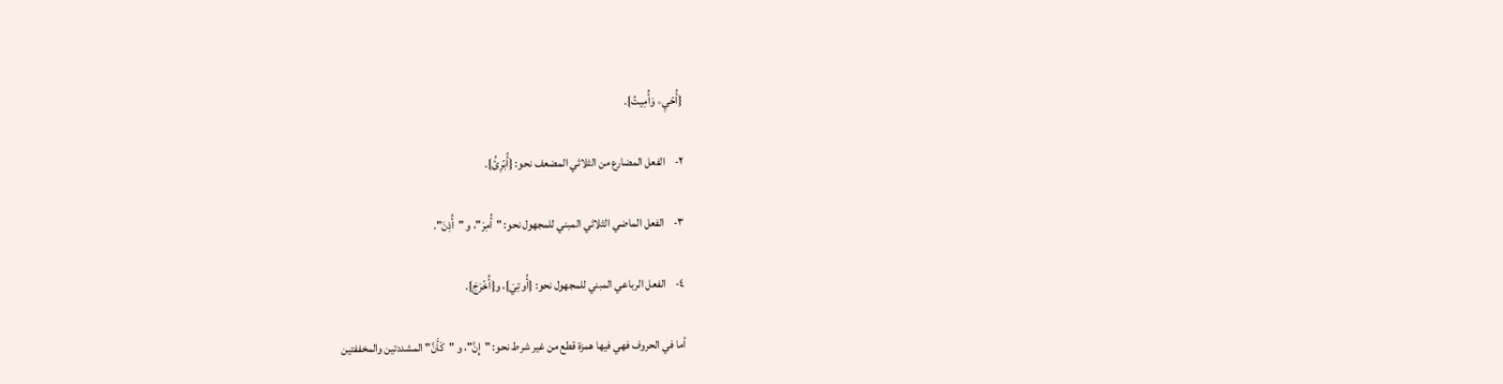{أُحۡيِۦ وَأُمِيتُ}.

٢-    الفعل المضارع من الثلاثي المضعف نحو: {أُبۡرِئُ}.

٣-    الفعل الماضي الثلاثي المبني للمجهول نحو: "أُمِرَ"، و "أُذِنَ".

٤-    الفعل الرباعي المبني للمجهول نحو: {أُوتِيَ}، و{أُخۡرَجَ}.

أما في الحروف فهي فيها همزة قطع من غير شرط نحو: "إِنَّ"، و "كَأَنَّ" المشددتين والمخففتين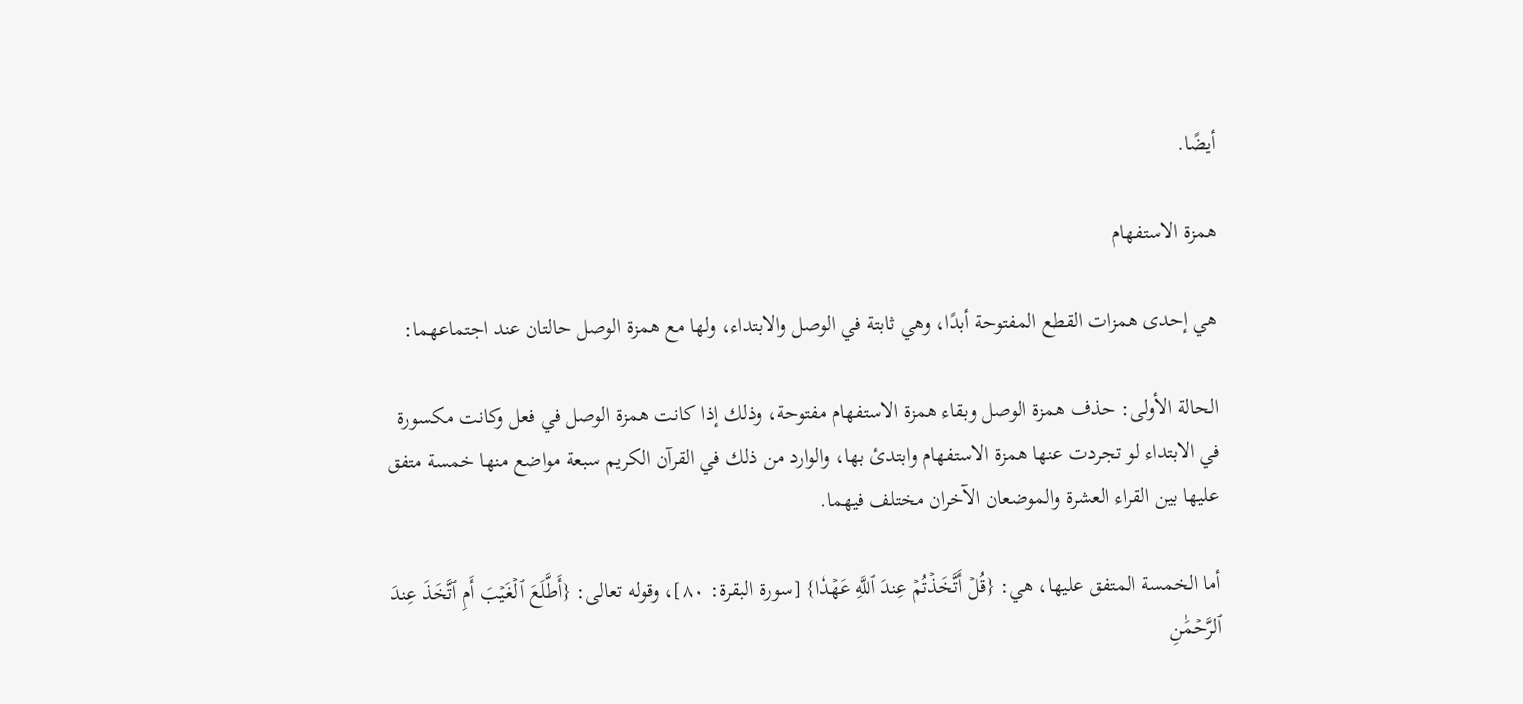أيضًا.

همزة الاستفهام

هي إحدى همزات القطع المفتوحة أبدًا، وهي ثابتة في الوصل والابتداء، ولها مع همزة الوصل حالتان عند اجتماعهما:

الحالة الأولى: حذف همزة الوصل وبقاء همزة الاستفهام مفتوحة، وذلك إذا كانت همزة الوصل في فعل وكانت مكسورة في الابتداء لو تجردت عنها همزة الاستفهام وابتدئ بها، والوارد من ذلك في القرآن الكريم سبعة مواضع منها خمسة متفق عليها بين القراء العشرة والموضعان الآخران مختلف فيهما.

أما الخمسة المتفق عليها، هي: {قُلۡ أَتَّخَذۡتُمۡ عِندَ ٱللَّهِ عَهۡدٗا} [سورة البقرة: ٨٠]، وقوله تعالى: {أَطَّلَعَ ٱلۡغَيۡبَ أَمِ ٱتَّخَذَ عِندَ ٱلرَّحۡمَٰنِ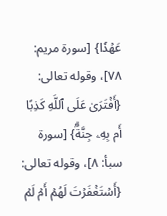عَهۡدٗا} [سورة مريم: ٧٨]، وقوله تعالى: {أَفۡتَرَىٰ عَلَى ٱللَّهِ كَذِبًا أَم بِهِۦ جِنَّةُۢۗ} [سورة سبأ: ٨]، وقوله تعالى: {أَسۡتَغۡفَرۡتَ لَهُمۡ أَمۡ لَمۡ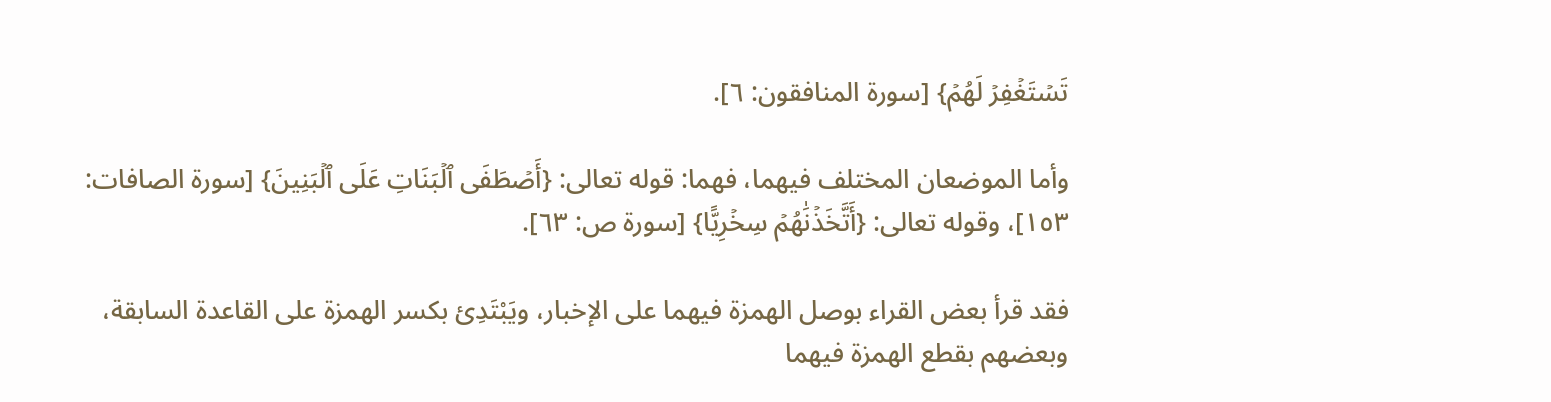تَسۡتَغۡفِرۡ لَهُمۡ} [سورة المنافقون: ٦].

وأما الموضعان المختلف فيهما، فهما: قوله تعالى: {أَصۡطَفَى ٱلۡبَنَاتِ عَلَى ٱلۡبَنِينَ} [سورة الصافات: ١٥٣]، وقوله تعالى: {أَتَّخَذۡنَٰهُمۡ سِخۡرِيًّا} [سورة ص: ٦٣].

فقد قرأ بعض القراء بوصل الهمزة فيهما على الإخبار، ويَبْتَدِئ بكسر الهمزة على القاعدة السابقة، وبعضهم بقطع الهمزة فيهما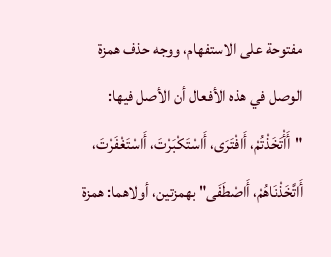مفتوحة على الاستفهام، ووجه حذف همزة الوصل في هذه الأفعال أن الأصل فيها: "أَأْتَخَذْتُمْ، أَافْتَرَى، أَاسْتَكْبَرْتَ، أَاسْتَغْفَرْتَ، أَاتَّخَذْنَاهُمْ، أَاصْطَفَى" بهمزتين، أولاهما: همزة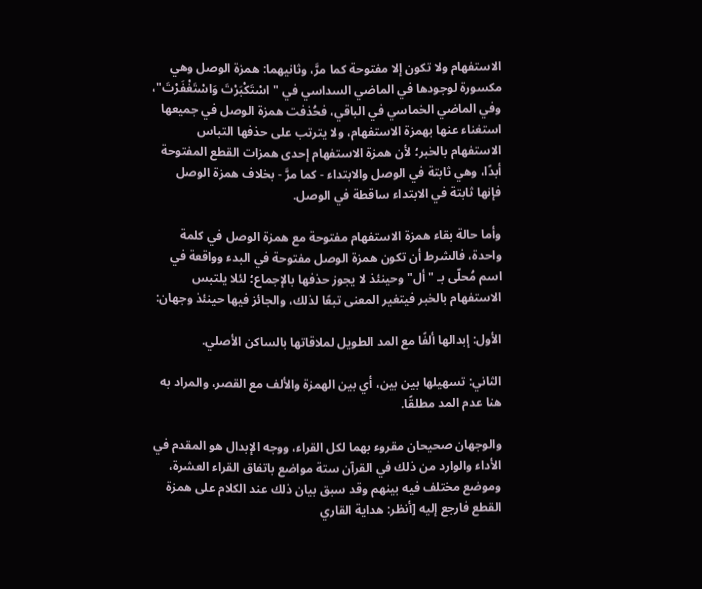الاستفهام ولا تكون إلا مفتوحة كما مرَّ، وثانيهما: همزة الوصل وهي مكسورة لوجودها في الماضي السداسي في "اسْتَكْبَرْتَ وَاسْتَغْفَرْتَ"، وفي الماضي الخماسي في الباقي، فحُذفت همزة الوصل في جميعها استغناء عنها بهمزة الاستفهام، ولا يترتب على حذفها التباس الاستفهام بالخبر؛ لأن همزة الاستفهام إحدى همزات القطع المفتوحة أبدًا، وهي ثابتة في الوصل والابتداء - كما مرَّ - بخلاف همزة الوصل فإنها ثابتة في الابتداء ساقطة في الوصل.

وأما حالة بقاء همزة الاستفهام مفتوحة مع همزة الوصل في كلمة واحدة، فالشرط أن تكون همزة الوصل مفتوحة في البدء وواقعة في اسم مُحلّى بـ "أل" وحينئذ لا يجوز حذفها بالإجماع؛ لئلا يلتبس الاستفهام بالخبر فيتغير المعنى تبعًا لذلك، والجائز فيها حينئذ وجهان:

الأول: إبدالها ألفًا مع المد الطويل لملاقاتها بالساكن الأصلي.

الثاني: تسهيلها بين بين، أي بين الهمزة والألف مع القصر، والمراد به هنا عدم المد مطلقًا.

والوجهان صحيحان مقروء بهما لكل القراء، ووجه الإبدال هو المقدم في الأداء والوارد من ذلك في القرآن ستة مواضع باتفاق القراء العشرة، وموضع مختلف فيه بينهم وقد سبق بيان ذلك عند الكلام على همزة القطع فارجع إليه [أنظر: هداية القاري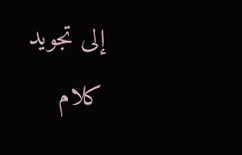إلى تجويد كلام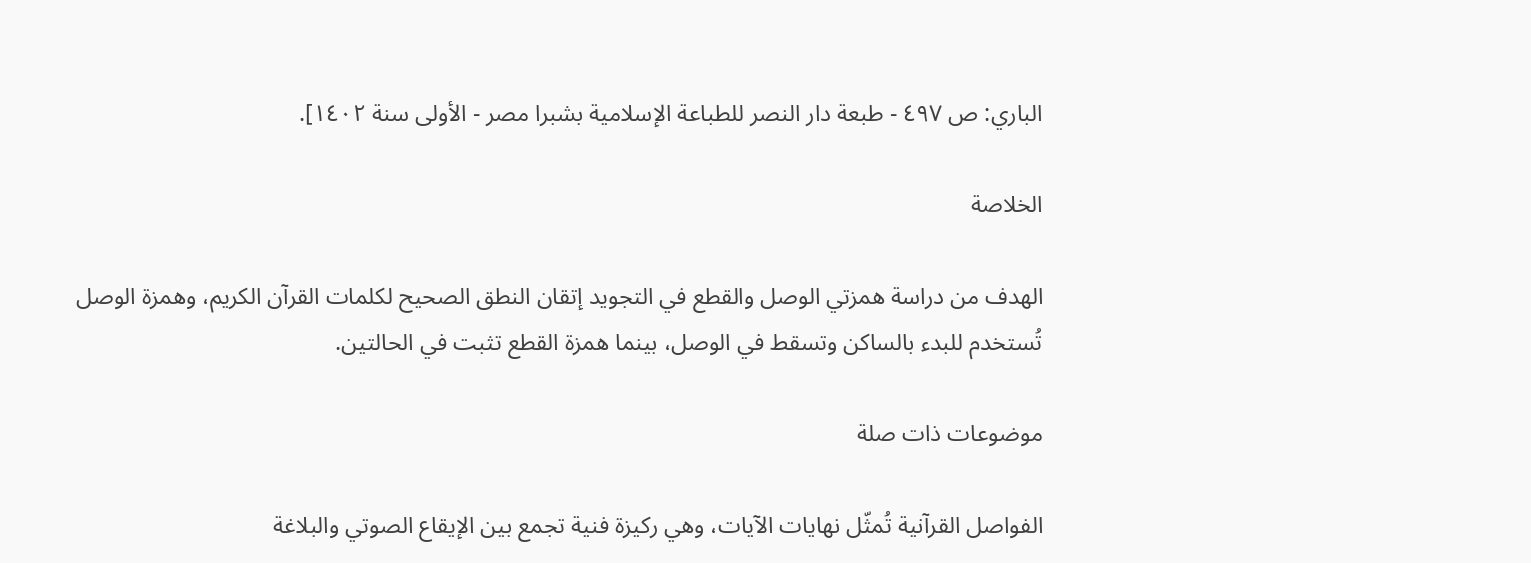الباري: ص ٤٩٧ - طبعة دار النصر للطباعة الإسلامية بشبرا مصر - الأولى سنة ١٤٠٢].

الخلاصة

الهدف من دراسة همزتي الوصل والقطع في التجويد إتقان النطق الصحيح لكلمات القرآن الكريم، وهمزة الوصل تُستخدم للبدء بالساكن وتسقط في الوصل، بينما همزة القطع تثبت في الحالتين.

موضوعات ذات صلة

الفواصل القرآنية تُمثّل نهايات الآيات، وهي ركيزة فنية تجمع بين الإيقاع الصوتي والبلاغة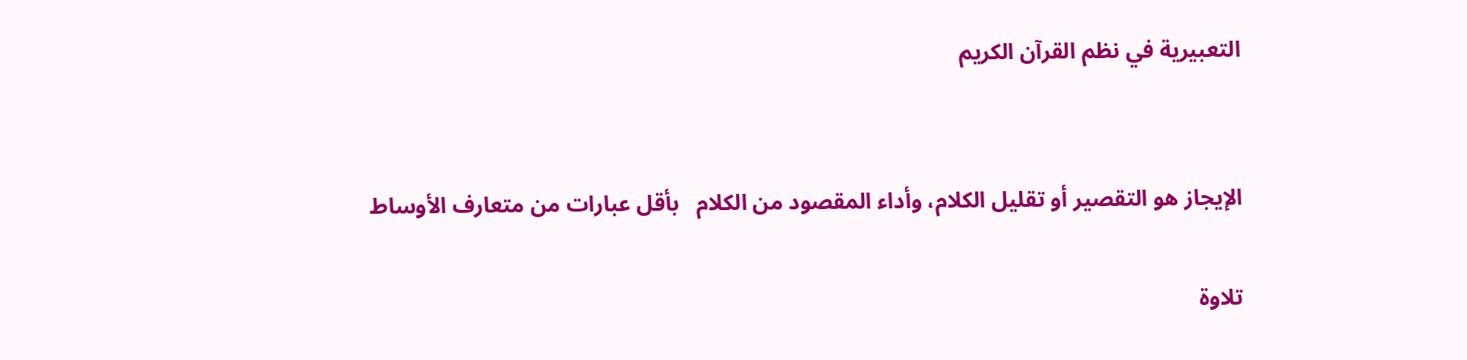التعبيرية في نظم القرآن الكريم


الإيجاز هو التقصير أو تقليل الكلام، وأداء المقصود من الكلام   بأقل عبارات من متعارف الأوساط

تلاوة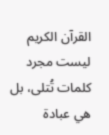القرآن الكريم ليست مجرد كلمات تُتلى، بل هي عبادة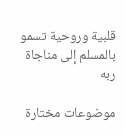قلبية وروحية تسمو بالمسلم إلى مناجاة ربه

موضوعات مختارة